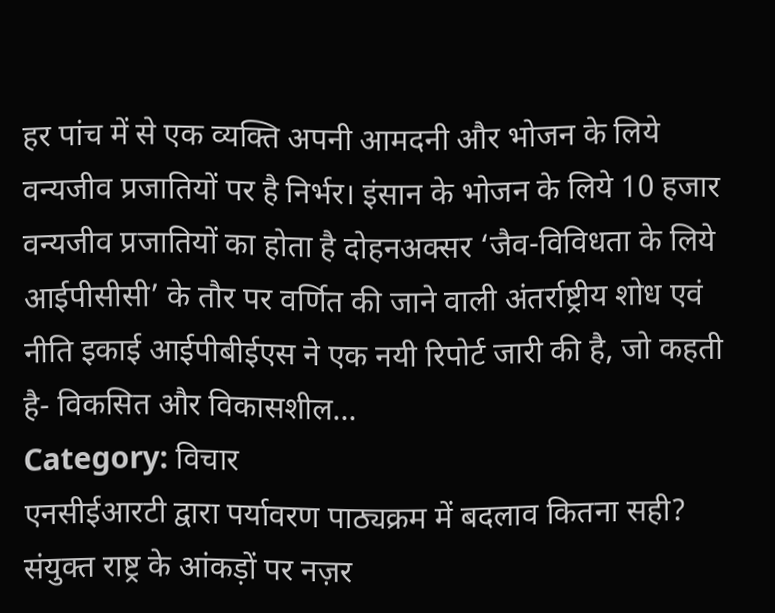हर पांच में से एक व्यक्ति अपनी आमदनी और भोजन के लिये वन्यजीव प्रजातियों पर है निर्भर। इंसान के भोजन के लिये 10 हजार वन्यजीव प्रजातियों का होता है दोहनअक्सर ‘जैव-विविधता के लिये आईपीसीसी’ के तौर पर वर्णित की जाने वाली अंतर्राष्ट्रीय शोध एवं नीति इकाई आईपीबीईएस ने एक नयी रिपोर्ट जारी की है, जो कहती है- विकसित और विकासशील…
Category: विचार
एनसीईआरटी द्वारा पर्यावरण पाठ्यक्रम में बदलाव कितना सही?
संयुक्त राष्ट्र के आंकड़ों पर नज़र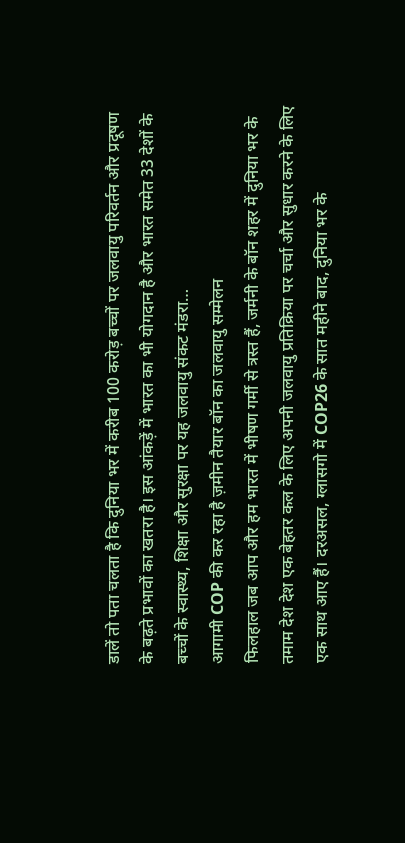डालें तो पता चलता है कि दुनिया भर में करीब 100 करोड़ बच्चों पर जलवायु परिवर्तन और प्रदूषण के बढ़ते प्रभावों का खतरा है। इस आंकड़ें में भारत का भी योगदान है और भारत समेत 33 देशों के बच्चों के स्वास्थ्य, शिक्षा और सुरक्षा पर यह जलवायु संकट मंडरा…
आगामी COP की कर रहा है ज़मीन तैयार बॉन का जलवायु सम्मेलन
फिलहाल जब आप और हम भारत में भीषण गर्मी से त्रस्त हैं, जर्मनी के बॉन शहर में दुनिया भर के तमाम देश देश एक बेहतर कल के लिए अपनी जलवायु प्रतिक्रिया पर चर्चा और सुधार करने के लिए एक साथ आए हैं। दरअसल, ग्लासगो में COP26 के सात महीने बाद, दुनिया भर के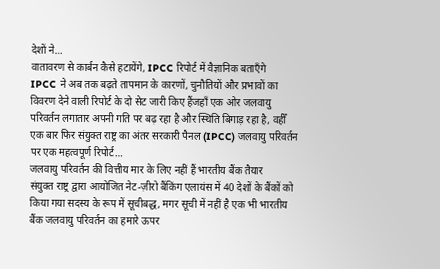देशों ने…
वातावरण से कार्बन कैसे हटायेंगे, IPCC रिपोर्ट में वैज्ञानिक बताएँगे
IPCC ने अब तक बढ़ते तापमान के कारणों, चुनौतियों और प्रभावों का विवरण देने वाली रिपोर्ट के दो सेट जारी किए हैंजहाँ एक ओर जलवायु परिवर्तन लगातार अपनी गति पर बढ़ रहा है और स्थिति बिगाड़ रहा है, वहीँ एक बार फिर संयुक्त राष्ट्र का अंतर सरकारी पैनल (IPCC) जलवायु परिवर्तन पर एक महत्वपूर्ण रिपोर्ट…
जलवायु परिवर्तन की वित्तीय मार के लिए नहीं हैं भारतीय बैंक तैयार
संयुक्त राष्ट्र द्वारा आयोजित नेट-ज़ीरो बैंकिंग एलायंस में 40 देशों के बैंकों को किया गया सदस्य के रूप में सूचीबद्ध, मगर सूची में नहीं है एक भी भारतीय बैंक जलवायु परिवर्तन का हमारे ऊपर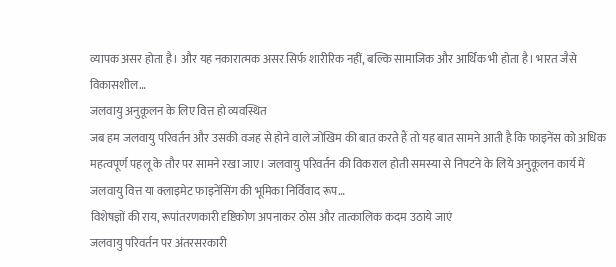व्यापक असर होता है। और यह नकारात्मक असर सिर्फ शारीरिक नहीं, बल्कि सामाजिक और आर्थिक भी होता है। भारत जैसे विकासशील…
जलवायु अनुकूलन के लिए वित्त हो व्यवस्थित
जब हम जलवायु परिवर्तन और उसकी वजह से होने वाले जोखिम की बात करते हैं तो यह बात सामने आती है कि फाइनेंस को अधिक महत्वपूर्ण पहलू के तौर पर सामने रखा जाए। जलवायु परिवर्तन की विकराल होती समस्या से निपटने के लिये अनुकूलन कार्य में जलवायु वित्त या क्लाइमेट फाइनेंसिंग की भूमिका निर्विवाद रूप…
विशेषज्ञों की राय, रूपांतरणकारी दृष्टिकोण अपनाकर ठोस और तात्कालिक कदम उठाये जाएं
जलवायु परिवर्तन पर अंतरसरकारी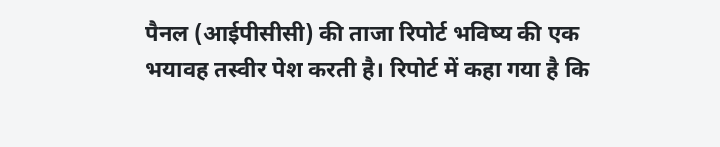पैनल (आईपीसीसी) की ताजा रिपोर्ट भविष्य की एक भयावह तस्वीर पेश करती है। रिपोर्ट में कहा गया है कि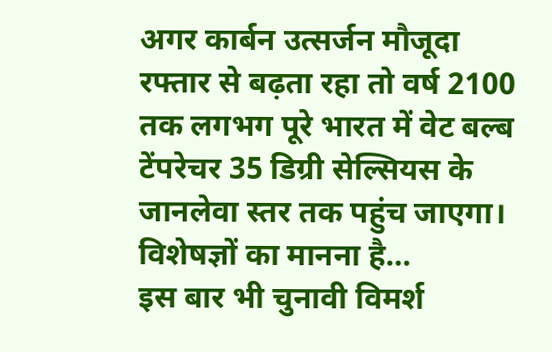अगर कार्बन उत्सर्जन मौजूदा रफ्तार से बढ़ता रहा तो वर्ष 2100 तक लगभग पूरे भारत में वेट बल्ब टेंपरेचर 35 डिग्री सेल्सियस के जानलेवा स्तर तक पहुंच जाएगा। विशेषज्ञों का मानना है…
इस बार भी चुनावी विमर्श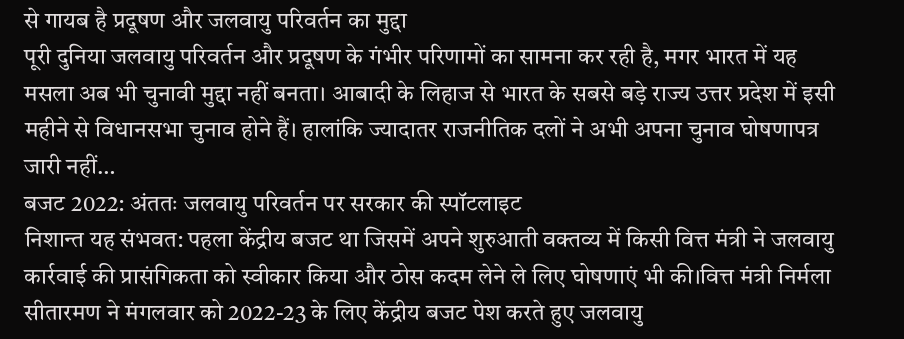से गायब है प्रदूषण और जलवायु परिवर्तन का मुद्दा
पूरी दुनिया जलवायु परिवर्तन और प्रदूषण के गंभीर परिणामों का सामना कर रही है, मगर भारत में यह मसला अब भी चुनावी मुद्दा नहीं बनता। आबादी के लिहाज से भारत के सबसे बड़े राज्य उत्तर प्रदेश में इसी महीने से विधानसभा चुनाव होने हैं। हालांकि ज्यादातर राजनीतिक दलों ने अभी अपना चुनाव घोषणापत्र जारी नहीं…
बजट 2022: अंततः जलवायु परिवर्तन पर सरकार की स्पॉटलाइट
निशान्त यह संभवत: पहला केंद्रीय बजट था जिसमें अपने शुरुआती वक्तव्य में किसी वित्त मंत्री ने जलवायु कार्रवाई की प्रासंगिकता को स्वीकार किया और ठोस कदम लेने ले लिए घोषणाएं भी की।वित्त मंत्री निर्मला सीतारमण ने मंगलवार को 2022-23 के लिए केंद्रीय बजट पेश करते हुए जलवायु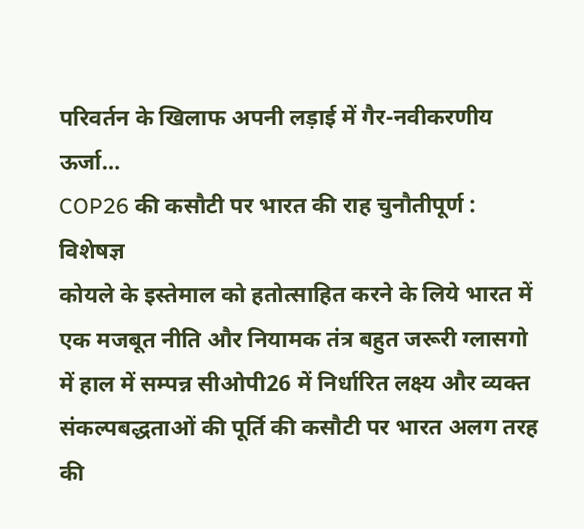परिवर्तन के खिलाफ अपनी लड़ाई में गैर-नवीकरणीय ऊर्जा…
COP26 की कसौटी पर भारत की राह चुनौतीपूर्ण : विशेषज्ञ
कोयले के इस्तेमाल को हतोत्साहित करने के लिये भारत में एक मजबूत नीति और नियामक तंत्र बहुत जरूरी ग्लासगो में हाल में सम्पन्न सीओपी26 में निर्धारित लक्ष्य और व्यक्त संकल्पबद्धताओं की पूर्ति की कसौटी पर भारत अलग तरह की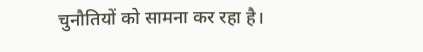चुनौतियों को सामना कर रहा है।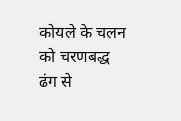कोयले के चलन को चरणबद्ध ढंग से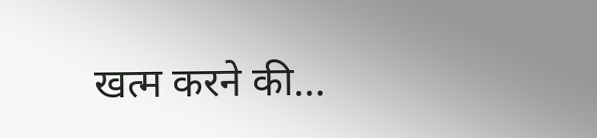खत्म करने की…